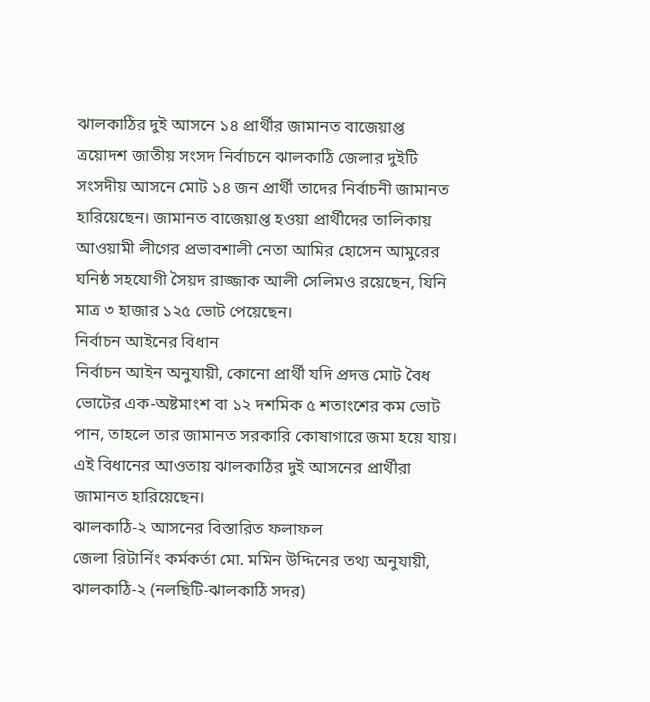ঝালকাঠির দুই আসনে ১৪ প্রার্থীর জামানত বাজেয়াপ্ত
ত্রয়োদশ জাতীয় সংসদ নির্বাচনে ঝালকাঠি জেলার দুইটি সংসদীয় আসনে মোট ১৪ জন প্রার্থী তাদের নির্বাচনী জামানত হারিয়েছেন। জামানত বাজেয়াপ্ত হওয়া প্রার্থীদের তালিকায় আওয়ামী লীগের প্রভাবশালী নেতা আমির হোসেন আমুরের ঘনিষ্ঠ সহযোগী সৈয়দ রাজ্জাক আলী সেলিমও রয়েছেন, যিনি মাত্র ৩ হাজার ১২৫ ভোট পেয়েছেন।
নির্বাচন আইনের বিধান
নির্বাচন আইন অনুযায়ী, কোনো প্রার্থী যদি প্রদত্ত মোট বৈধ ভোটের এক-অষ্টমাংশ বা ১২ দশমিক ৫ শতাংশের কম ভোট পান, তাহলে তার জামানত সরকারি কোষাগারে জমা হয়ে যায়। এই বিধানের আওতায় ঝালকাঠির দুই আসনের প্রার্থীরা জামানত হারিয়েছেন।
ঝালকাঠি-২ আসনের বিস্তারিত ফলাফল
জেলা রিটার্নিং কর্মকর্তা মো. মমিন উদ্দিনের তথ্য অনুযায়ী, ঝালকাঠি-২ (নলছিটি-ঝালকাঠি সদর)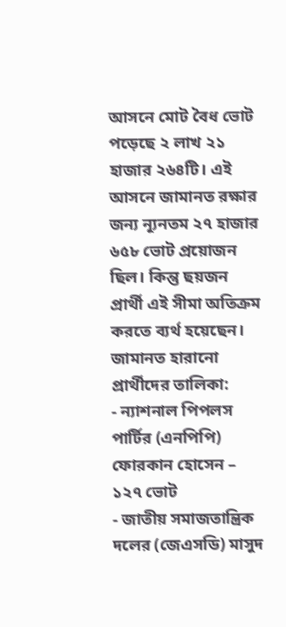আসনে মোট বৈধ ভোট পড়েছে ২ লাখ ২১ হাজার ২৬৪টি। এই আসনে জামানত রক্ষার জন্য ন্যূনতম ২৭ হাজার ৬৫৮ ভোট প্রয়োজন ছিল। কিন্তু ছয়জন প্রার্থী এই সীমা অতিক্রম করতে ব্যর্থ হয়েছেন।
জামানত হারানো প্রার্থীদের তালিকা:
- ন্যাশনাল পিপলস পার্টির (এনপিপি) ফোরকান হোসেন – ১২৭ ভোট
- জাতীয় সমাজতান্ত্রিক দলের (জেএসডি) মাসুদ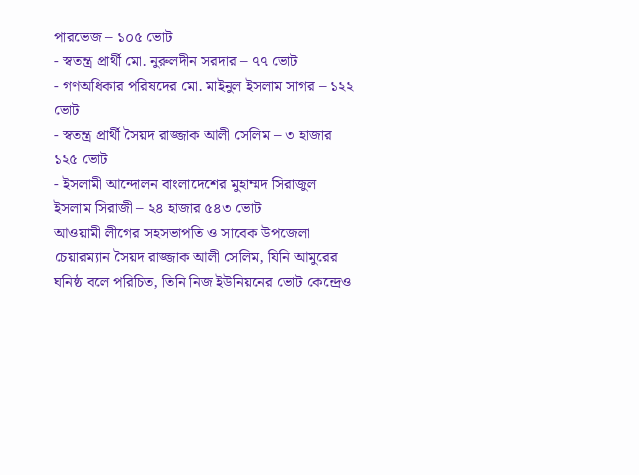পারভেজ – ১০৫ ভোট
- স্বতন্ত্র প্রার্থী মো. নুরুলদীন সরদার – ৭৭ ভোট
- গণঅধিকার পরিষদের মো. মাইনুল ইসলাম সাগর – ১২২ ভোট
- স্বতন্ত্র প্রার্থী সৈয়দ রাজ্জাক আলী সেলিম – ৩ হাজার ১২৫ ভোট
- ইসলামী আন্দোলন বাংলাদেশের মুহাম্মদ সিরাজুল ইসলাম সিরাজী – ২৪ হাজার ৫৪৩ ভোট
আওয়ামী লীগের সহসভাপতি ও সাবেক উপজেলা চেয়ারম্যান সৈয়দ রাজ্জাক আলী সেলিম, যিনি আমুরের ঘনিষ্ঠ বলে পরিচিত, তিনি নিজ ইউনিয়নের ভোট কেন্দ্রেও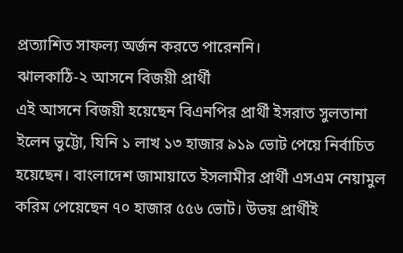প্রত্যাশিত সাফল্য অর্জন করতে পারেননি।
ঝালকাঠি-২ আসনে বিজয়ী প্রার্থী
এই আসনে বিজয়ী হয়েছেন বিএনপির প্রার্থী ইসরাত সুলতানা ইলেন ভুট্টো, যিনি ১ লাখ ১৩ হাজার ৯১৯ ভোট পেয়ে নির্বাচিত হয়েছেন। বাংলাদেশ জামায়াতে ইসলামীর প্রার্থী এসএম নেয়ামুল করিম পেয়েছেন ৭০ হাজার ৫৫৬ ভোট। উভয় প্রার্থীই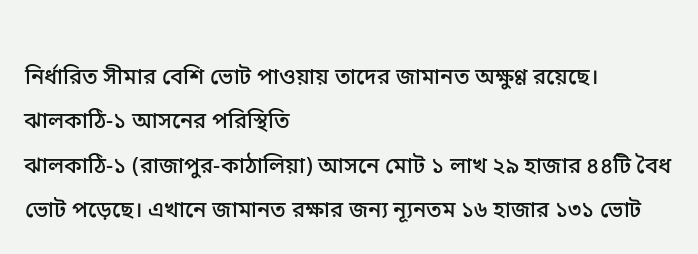নির্ধারিত সীমার বেশি ভোট পাওয়ায় তাদের জামানত অক্ষুণ্ণ রয়েছে।
ঝালকাঠি-১ আসনের পরিস্থিতি
ঝালকাঠি-১ (রাজাপুর-কাঠালিয়া) আসনে মোট ১ লাখ ২৯ হাজার ৪৪টি বৈধ ভোট পড়েছে। এখানে জামানত রক্ষার জন্য ন্যূনতম ১৬ হাজার ১৩১ ভোট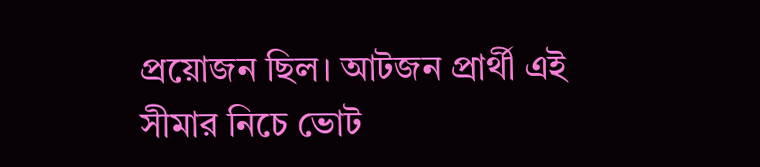প্রয়োজন ছিল। আটজন প্রার্থী এই সীমার নিচে ভোট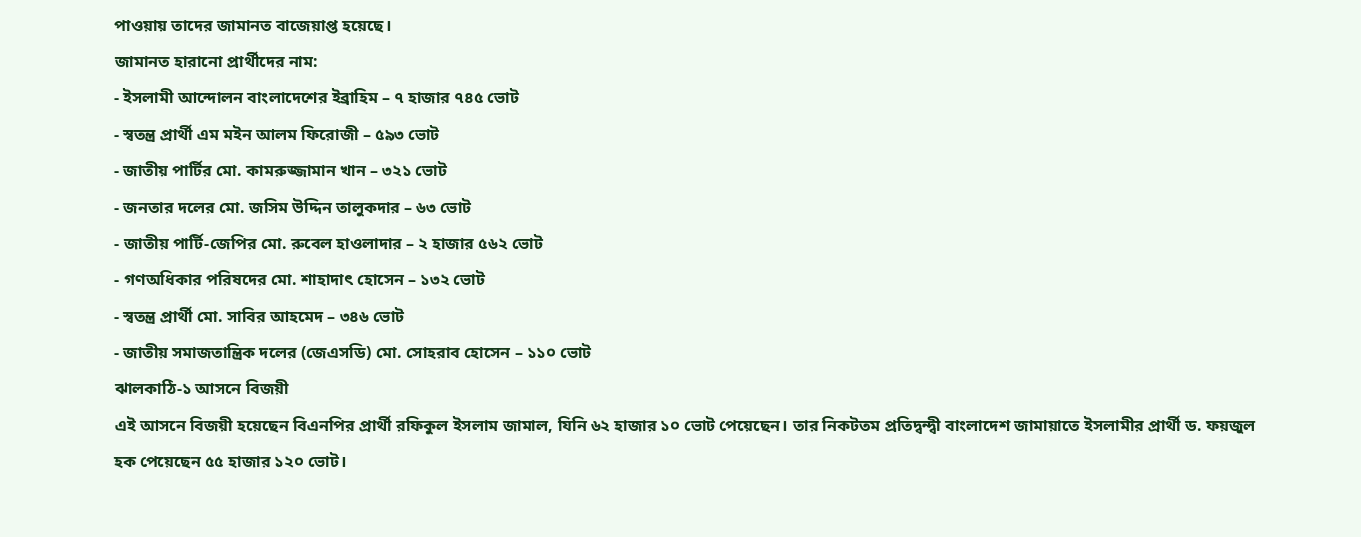পাওয়ায় তাদের জামানত বাজেয়াপ্ত হয়েছে।
জামানত হারানো প্রার্থীদের নাম:
- ইসলামী আন্দোলন বাংলাদেশের ইব্রাহিম – ৭ হাজার ৭৪৫ ভোট
- স্বতন্ত্র প্রার্থী এম মইন আলম ফিরোজী – ৫৯৩ ভোট
- জাতীয় পার্টির মো. কামরুজ্জামান খান – ৩২১ ভোট
- জনতার দলের মো. জসিম উদ্দিন তালুকদার – ৬৩ ভোট
- জাতীয় পার্টি-জেপির মো. রুবেল হাওলাদার – ২ হাজার ৫৬২ ভোট
- গণঅধিকার পরিষদের মো. শাহাদাৎ হোসেন – ১৩২ ভোট
- স্বতন্ত্র প্রার্থী মো. সাবির আহমেদ – ৩৪৬ ভোট
- জাতীয় সমাজতান্ত্রিক দলের (জেএসডি) মো. সোহরাব হোসেন – ১১০ ভোট
ঝালকাঠি-১ আসনে বিজয়ী
এই আসনে বিজয়ী হয়েছেন বিএনপির প্রার্থী রফিকুল ইসলাম জামাল, যিনি ৬২ হাজার ১০ ভোট পেয়েছেন। তার নিকটতম প্রতিদ্বন্দ্বী বাংলাদেশ জামায়াতে ইসলামীর প্রার্থী ড. ফয়জুল হক পেয়েছেন ৫৫ হাজার ১২০ ভোট।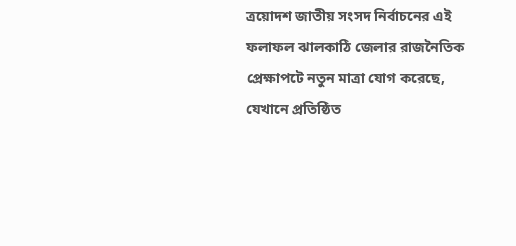ত্রয়োদশ জাতীয় সংসদ নির্বাচনের এই ফলাফল ঝালকাঠি জেলার রাজনৈতিক প্রেক্ষাপটে নতুন মাত্রা যোগ করেছে, যেখানে প্রতিষ্ঠিত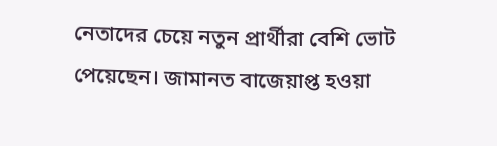নেতাদের চেয়ে নতুন প্রার্থীরা বেশি ভোট পেয়েছেন। জামানত বাজেয়াপ্ত হওয়া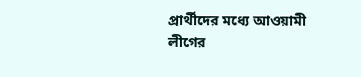প্রার্থীদের মধ্যে আওয়ামী লীগের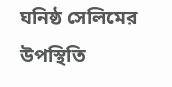ঘনিষ্ঠ সেলিমের উপস্থিতি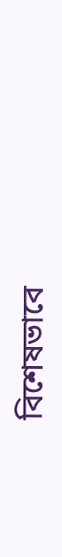বিশেষভাবে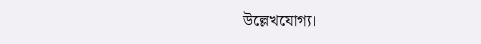উল্লেখযোগ্য।